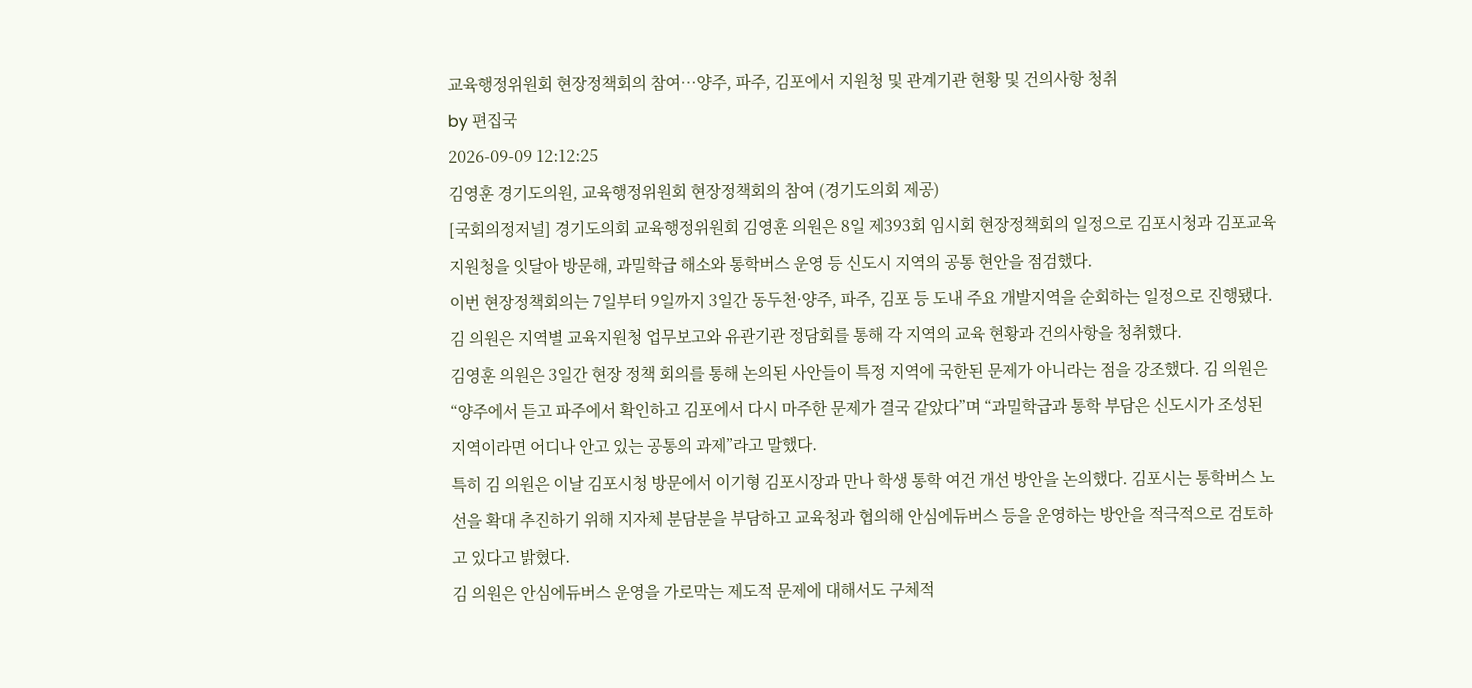교육행정위원회 현장정책회의 참여…양주, 파주, 김포에서 지원청 및 관계기관 현황 및 건의사항 청취
by 편집국
2026-09-09 12:12:25
김영훈 경기도의원, 교육행정위원회 현장정책회의 참여 (경기도의회 제공)
[국회의정저널] 경기도의회 교육행정위원회 김영훈 의원은 8일 제393회 임시회 현장정책회의 일정으로 김포시청과 김포교육지원청을 잇달아 방문해, 과밀학급 해소와 통학버스 운영 등 신도시 지역의 공통 현안을 점검했다.
이번 현장정책회의는 7일부터 9일까지 3일간 동두천·양주, 파주, 김포 등 도내 주요 개발지역을 순회하는 일정으로 진행됐다. 김 의원은 지역별 교육지원청 업무보고와 유관기관 정담회를 통해 각 지역의 교육 현황과 건의사항을 청취했다.
김영훈 의원은 3일간 현장 정책 회의를 통해 논의된 사안들이 특정 지역에 국한된 문제가 아니라는 점을 강조했다. 김 의원은 “양주에서 듣고 파주에서 확인하고 김포에서 다시 마주한 문제가 결국 같았다”며 “과밀학급과 통학 부담은 신도시가 조성된 지역이라면 어디나 안고 있는 공통의 과제”라고 말했다.
특히 김 의원은 이날 김포시청 방문에서 이기형 김포시장과 만나 학생 통학 여건 개선 방안을 논의했다. 김포시는 통학버스 노선을 확대 추진하기 위해 지자체 분담분을 부담하고 교육청과 협의해 안심에듀버스 등을 운영하는 방안을 적극적으로 검토하고 있다고 밝혔다.
김 의원은 안심에듀버스 운영을 가로막는 제도적 문제에 대해서도 구체적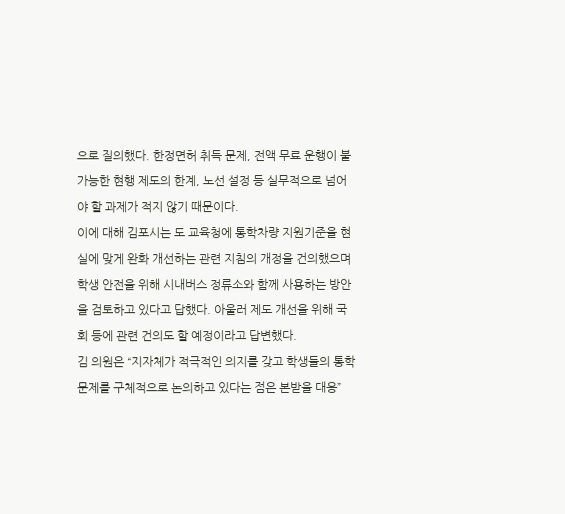으로 질의했다. 한정면허 취득 문제, 전액 무료 운행이 불가능한 현행 제도의 한계, 노선 설정 등 실무적으로 넘어야 할 과제가 적지 않기 때문이다.
이에 대해 김포시는 도 교육청에 통학차량 지원기준을 현실에 맞게 완화 개선하는 관련 지침의 개정을 건의했으며 학생 안전을 위해 시내버스 정류소와 함께 사용하는 방안을 검토하고 있다고 답했다. 아울러 제도 개선을 위해 국회 등에 관련 건의도 할 예정이라고 답변했다.
김 의원은 “지자체가 적극적인 의지를 갖고 학생들의 통학 문제를 구체적으로 논의하고 있다는 점은 본받을 대응”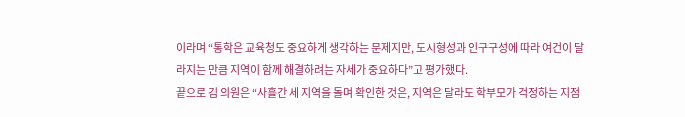이라며 “통학은 교육청도 중요하게 생각하는 문제지만, 도시형성과 인구구성에 따라 여건이 달라지는 만큼 지역이 함께 해결하려는 자세가 중요하다”고 평가했다.
끝으로 김 의원은 “사흘간 세 지역을 돌며 확인한 것은, 지역은 달라도 학부모가 걱정하는 지점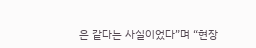은 같다는 사실이었다”며 “현장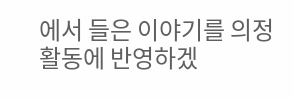에서 들은 이야기를 의정활동에 반영하겠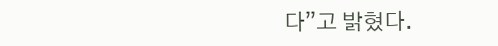다”고 밝혔다.